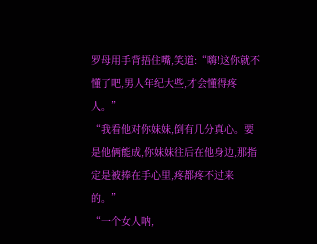罗母用手背捂住嘴,笑道:“嗨!这你就不懂了吧,男人年纪大些,才会懂得疼人。”
“我看他对你妹妹,倒有几分真心。要是他俩能成,你妹妹往后在他身边,那指定是被捧在手心里,疼都疼不过来的。”
“一个女人呐,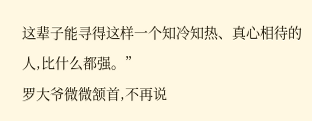这辈子能寻得这样一个知冷知热、真心相待的人,比什么都强。”
罗大爷微微颔首,不再说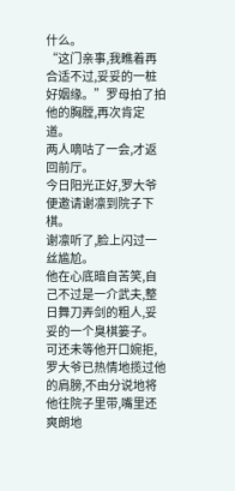什么。
“这门亲事,我瞧着再合适不过,妥妥的一桩好姻缘。”罗母拍了拍他的胸膛,再次肯定道。
两人嘀咕了一会,才返回前厅。
今日阳光正好,罗大爷便邀请谢凛到院子下棋。
谢凛听了,脸上闪过一丝尴尬。
他在心底暗自苦笑,自己不过是一介武夫,整日舞刀弄剑的粗人,妥妥的一个臭棋篓子。
可还未等他开口婉拒,罗大爷已热情地揽过他的肩膀,不由分说地将他往院子里带,嘴里还爽朗地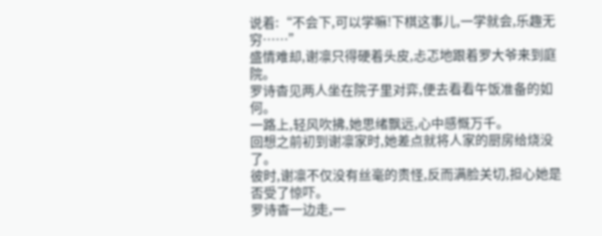说着:“不会下,可以学嘛!下棋这事儿,一学就会,乐趣无穷……”
盛情难却,谢凛只得硬着头皮,忐忑地跟着罗大爷来到庭院。
罗诗杳见两人坐在院子里对弈,便去看看午饭准备的如何。
一路上,轻风吹拂,她思绪飘远,心中感慨万千。
回想之前初到谢凛家时,她差点就将人家的厨房给烧没了。
彼时,谢凛不仅没有丝毫的责怪,反而满脸关切,担心她是否受了惊吓。
罗诗杳一边走,一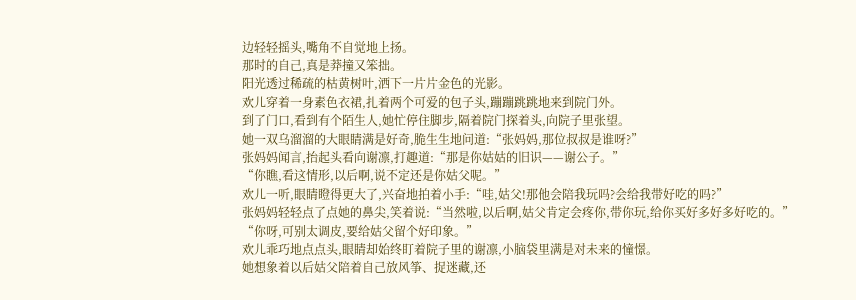边轻轻摇头,嘴角不自觉地上扬。
那时的自己,真是莽撞又笨拙。
阳光透过稀疏的枯黄树叶,洒下一片片金色的光影。
欢儿穿着一身素色衣裙,扎着两个可爱的包子头,蹦蹦跳跳地来到院门外。
到了门口,看到有个陌生人,她忙停住脚步,隔着院门探着头,向院子里张望。
她一双乌溜溜的大眼睛满是好奇,脆生生地问道:“张妈妈,那位叔叔是谁呀?”
张妈妈闻言,抬起头看向谢凛,打趣道:“那是你姑姑的旧识——谢公子。”
“你瞧,看这情形,以后啊,说不定还是你姑父呢。”
欢儿一听,眼睛瞪得更大了,兴奋地拍着小手:“哇,姑父!那他会陪我玩吗?会给我带好吃的吗?”
张妈妈轻轻点了点她的鼻尖,笑着说:“当然啦,以后啊,姑父肯定会疼你,带你玩,给你买好多好多好吃的。”
“你呀,可别太调皮,要给姑父留个好印象。”
欢儿乖巧地点点头,眼睛却始终盯着院子里的谢凛,小脑袋里满是对未来的憧憬。
她想象着以后姑父陪着自己放风筝、捉迷藏,还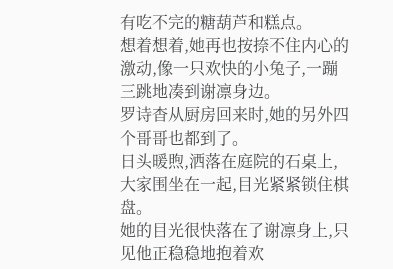有吃不完的糖葫芦和糕点。
想着想着,她再也按捺不住内心的激动,像一只欢快的小兔子,一蹦三跳地凑到谢凛身边。
罗诗杳从厨房回来时,她的另外四个哥哥也都到了。
日头暖煦,洒落在庭院的石桌上,大家围坐在一起,目光紧紧锁住棋盘。
她的目光很快落在了谢凛身上,只见他正稳稳地抱着欢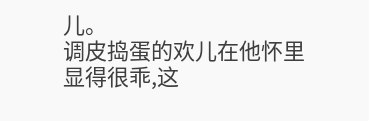儿。
调皮捣蛋的欢儿在他怀里显得很乖,这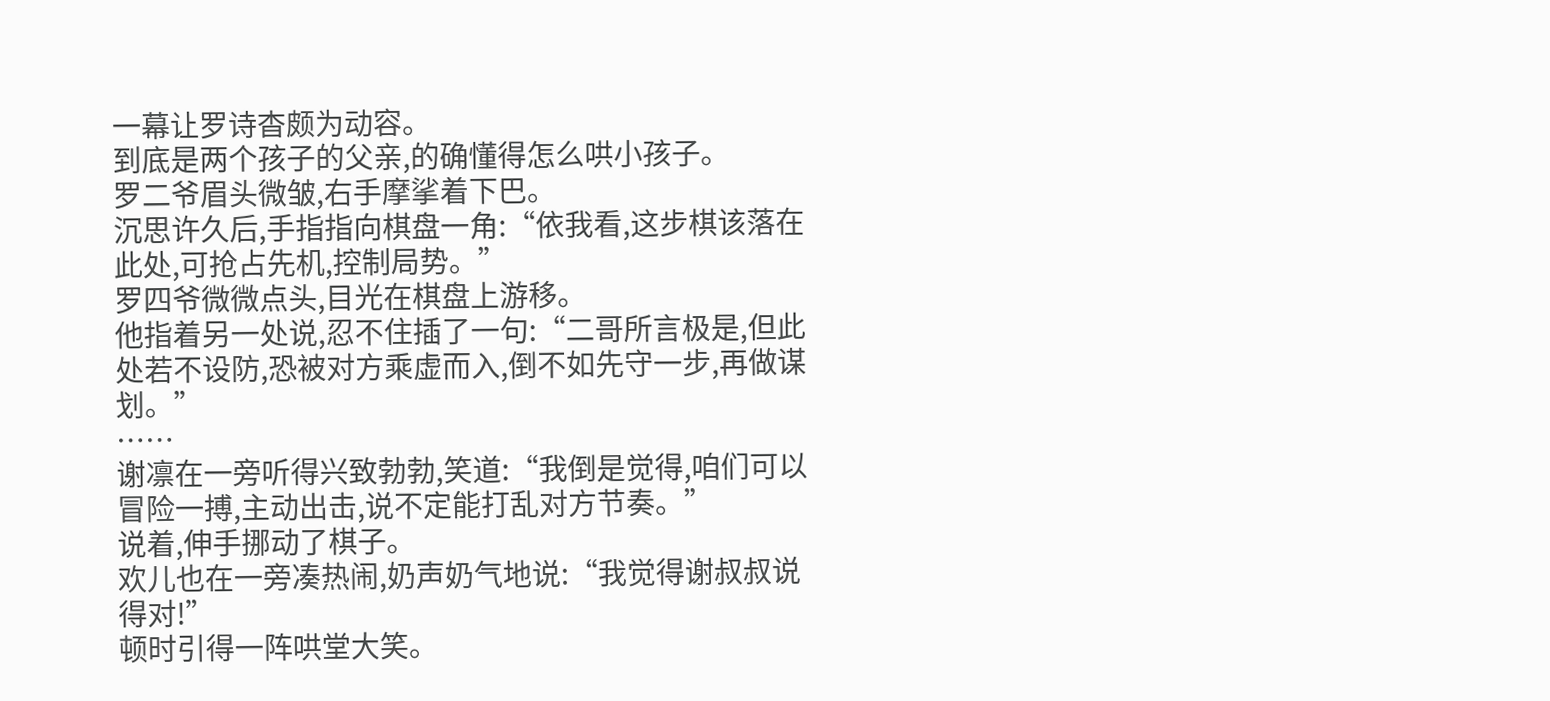一幕让罗诗杳颇为动容。
到底是两个孩子的父亲,的确懂得怎么哄小孩子。
罗二爷眉头微皱,右手摩挲着下巴。
沉思许久后,手指指向棋盘一角:“依我看,这步棋该落在此处,可抢占先机,控制局势。”
罗四爷微微点头,目光在棋盘上游移。
他指着另一处说,忍不住插了一句:“二哥所言极是,但此处若不设防,恐被对方乘虚而入,倒不如先守一步,再做谋划。”
……
谢凛在一旁听得兴致勃勃,笑道:“我倒是觉得,咱们可以冒险一搏,主动出击,说不定能打乱对方节奏。”
说着,伸手挪动了棋子。
欢儿也在一旁凑热闹,奶声奶气地说:“我觉得谢叔叔说得对!”
顿时引得一阵哄堂大笑。